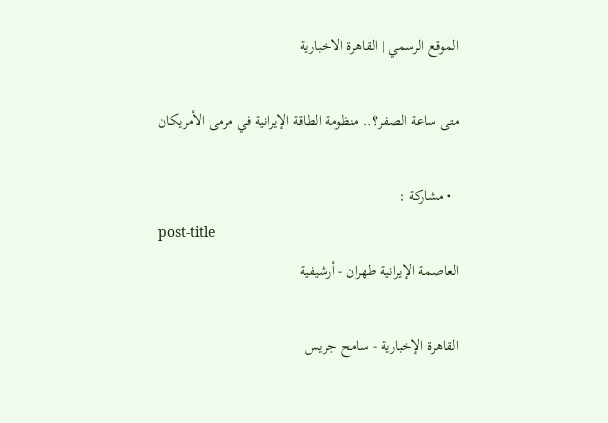الموقع الرسمي | القاهرة الاخبارية

متى ساعة الصفر؟.. منظومة الطاقة الإيرانية في مرمى الأمريكان

  • مشاركة :
post-title
العاصمة الإيرانية طهران - أرشيفية

القاهرة الإخبارية - سامح جريس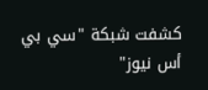كشفت شبكة "سي بي أس نيوز"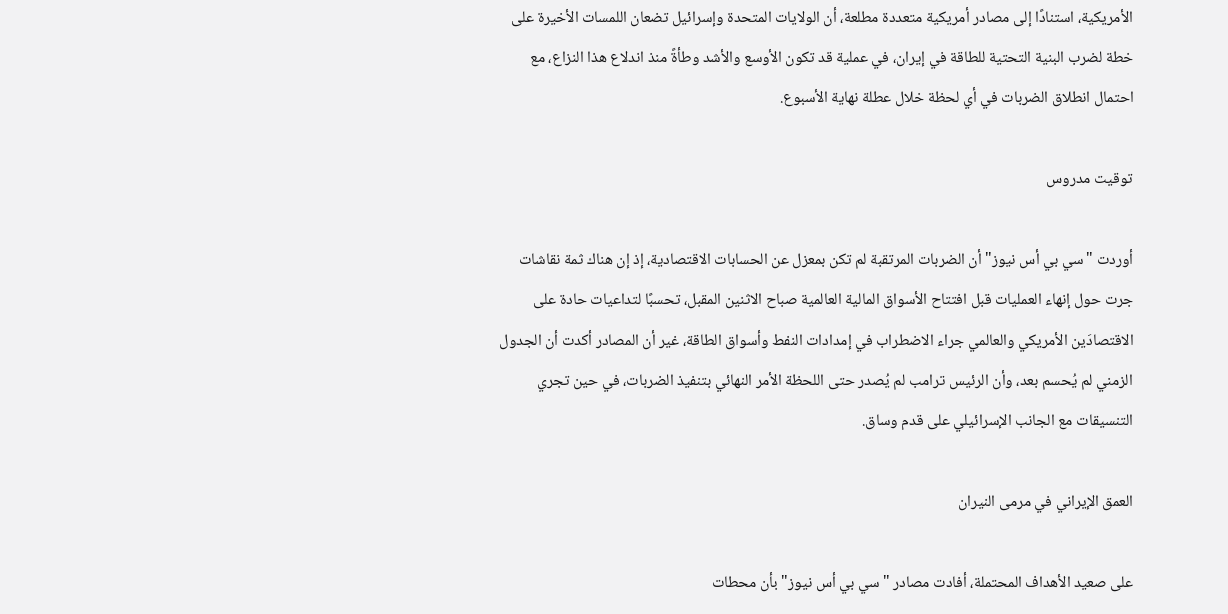الأمريكية، استنادًا إلى مصادر أمريكية متعددة مطلعة، أن الولايات المتحدة وإسرائيل تضعان اللمسات الأخيرة على خطة لضرب البنية التحتية للطاقة في إيران، في عملية قد تكون الأوسع والأشد وطأةً منذ اندلاع هذا النزاع، مع احتمال انطلاق الضربات في أي لحظة خلال عطلة نهاية الأسبوع.

توقيت مدروس

أوردت "سي بي أس نيوز" أن الضربات المرتقبة لم تكن بمعزل عن الحسابات الاقتصادية، إذ إن هناك ثمة نقاشات جرت حول إنهاء العمليات قبل افتتاح الأسواق المالية العالمية صباح الاثنين المقبل، تحسبًا لتداعيات حادة على الاقتصادَين الأمريكي والعالمي جراء الاضطراب في إمدادات النفط وأسواق الطاقة، غير أن المصادر أكدت أن الجدول الزمني لم يُحسم بعد، وأن الرئيس ترامب لم يُصدر حتى اللحظة الأمر النهائي بتنفيذ الضربات، في حين تجري التنسيقات مع الجانب الإسرائيلي على قدم وساق.

العمق الإيراني في مرمى النيران

على صعيد الأهداف المحتملة، أفادت مصادر "سي بي أس نيوز" بأن محطات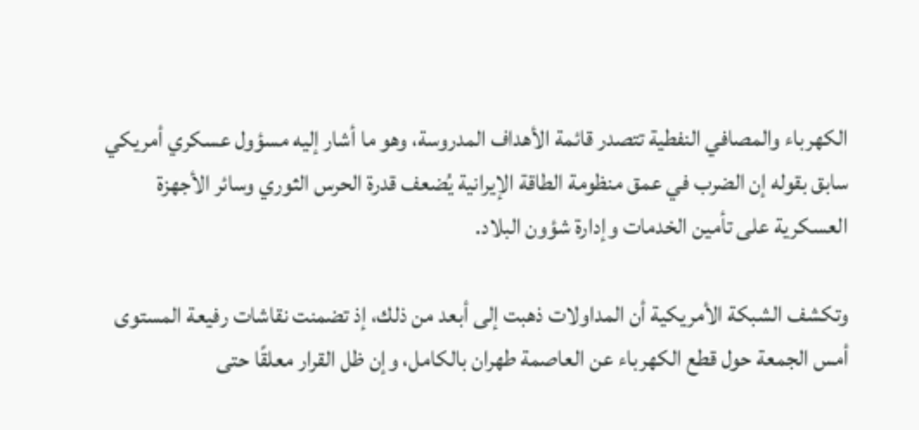الكهرباء والمصافي النفطية تتصدر قائمة الأهداف المدروسة، وهو ما أشار إليه مسؤول عسكري أمريكي سابق بقوله إن الضرب في عمق منظومة الطاقة الإيرانية يُضعف قدرة الحرس الثوري وسائر الأجهزة العسكرية على تأمين الخدمات وإدارة شؤون البلاد.

وتكشف الشبكة الأمريكية أن المداولات ذهبت إلى أبعد من ذلك، إذ تضمنت نقاشات رفيعة المستوى أمس الجمعة حول قطع الكهرباء عن العاصمة طهران بالكامل، وإن ظل القرار معلقًا حتى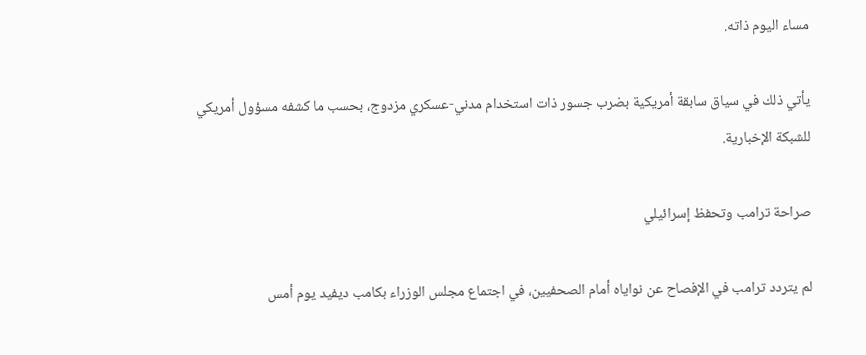مساء اليوم ذاته.

يأتي ذلك في سياق سابقة أمريكية بضرب جسور ذات استخدام مدني-عسكري مزدوج، بحسب ما كشفه مسؤول أمريكي للشبكة الإخبارية.

صراحة ترامب وتحفظ إسرائيلي

لم يتردد ترامب في الإفصاح عن نواياه أمام الصحفيين، في اجتماع مجلس الوزراء بكامب ديفيد يوم أمس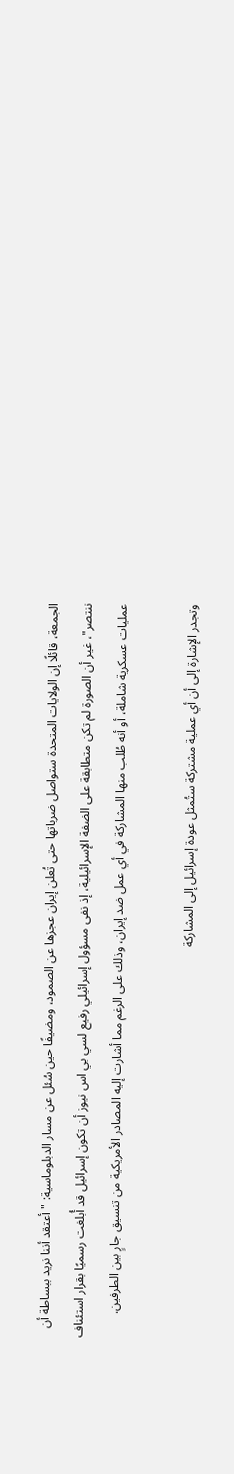الجمعة، قائلًا إن الولايات المتحدة ستواصل ضرباتها حتى تُعلن إيران عجزها عن الصمود، ومضيفًا حين سُئل عن مسار الدبلوماسية: "أعتقد أننا نريد ببساطة أن ننتصر"، غير أن الصورة لم تكن متطابقة على الضفة الإسرائيلية، إذ نفى مسؤول إسرائيلي رفيع لسي بي اس نيوز أن تكون إسرائيل قد أُبلغت رسميًا بقرار استئناف عمليات عسكرية شاملة، أو أنه طُلب منها المشاركة في أي عمل ضد إيران، وذلك على الرغم مما أشارت إليه المصادر الأمريكية من تنسيق جارٍ بين الطرفين.

وتجدر الإشارة إلى أن أي عملية مشتركة ستُمثل عودة إسرائيل إلى المشاركة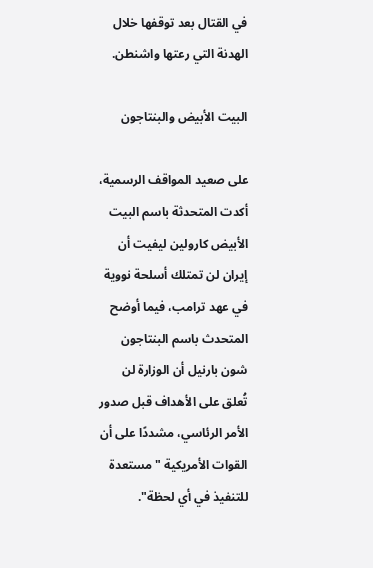في القتال بعد توقفها خلال الهدنة التي رعتها واشنطن.

البيت الأبيض والبنتاجون

على صعيد المواقف الرسمية، أكدت المتحدثة باسم البيت الأبيض كارولين ليفيت أن إيران لن تمتلك أسلحة نووية في عهد ترامب، فيما أوضح المتحدث باسم البنتاجون شون بارنيل أن الوزارة لن تُعلق على الأهداف قبل صدور الأمر الرئاسي، مشددًا على أن القوات الأمريكية "مستعدة للتنفيذ في أي لحظة".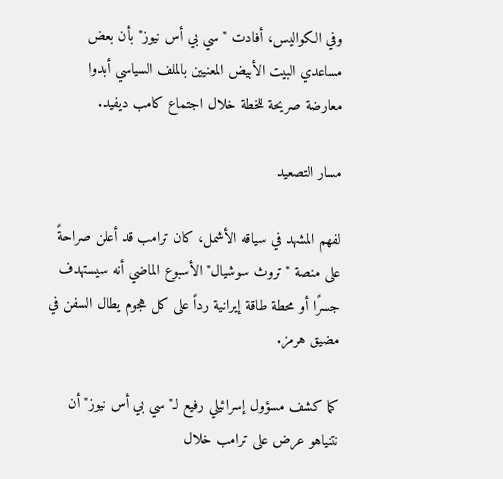وفي الكواليس، أفادت "سي بي أس نيوز" بأن بعض مساعدي البيت الأبيض المعنيين بالملف السياسي أبدوا معارضة صريحة للخطة خلال اجتماع كامب ديفيد.

مسار التصعيد

لفهم المشهد في سياقه الأشمل، كان ترامب قد أعلن صراحةً على منصة "تروث سوشيال" الأسبوع الماضي أنه سيستهدف جسرًا أو محطة طاقة إيرانية رداً على كل هجوم يطال السفن في مضيق هرمز.

كما كشف مسؤول إسرائيلي رفيع لـ"سي بي أس نيوز" أن نتنياهو عرض على ترامب خلال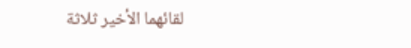لقائهما الأخير ثلاثة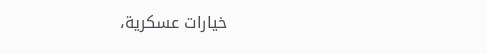خيارات عسكرية،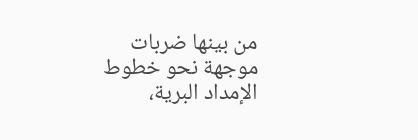من بينها ضربات موجهة نحو خطوط الإمداد البرية،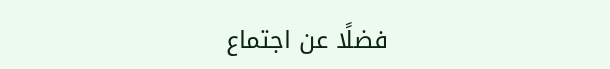فضلًا عن اجتماع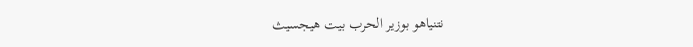نتنياهو بوزير الحرب بيت هيجسيث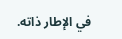في الإطار ذاته.